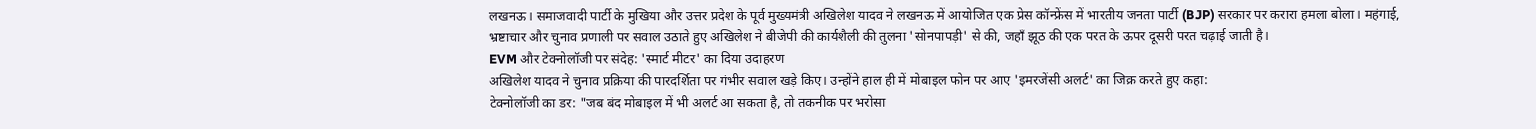लखनऊ। समाजवादी पार्टी के मुखिया और उत्तर प्रदेश के पूर्व मुख्यमंत्री अखिलेश यादव ने लखनऊ में आयोजित एक प्रेस कॉन्फ्रेंस में भारतीय जनता पार्टी (BJP) सरकार पर करारा हमला बोला। महंगाई, भ्रष्टाचार और चुनाव प्रणाली पर सवाल उठाते हुए अखिलेश ने बीजेपी की कार्यशैली की तुलना 'सोनपापड़ी' से की, जहाँ झूठ की एक परत के ऊपर दूसरी परत चढ़ाई जाती है।
EVM और टेक्नोलॉजी पर संदेह: 'स्मार्ट मीटर' का दिया उदाहरण
अखिलेश यादव ने चुनाव प्रक्रिया की पारदर्शिता पर गंभीर सवाल खड़े किए। उन्होंने हाल ही में मोबाइल फोन पर आए 'इमरजेंसी अलर्ट' का जिक्र करते हुए कहा:
टेक्नोलॉजी का डर: "जब बंद मोबाइल में भी अलर्ट आ सकता है, तो तकनीक पर भरोसा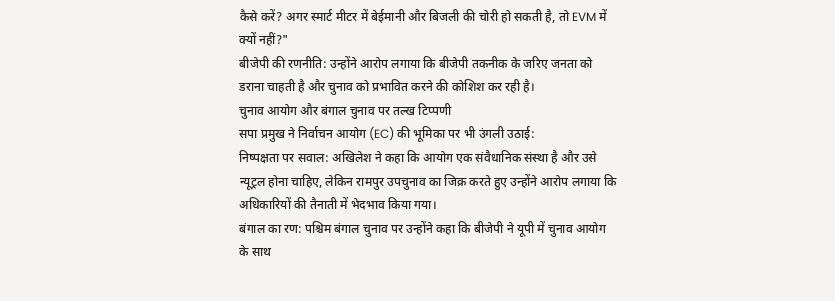कैसे करें? अगर स्मार्ट मीटर में बेईमानी और बिजली की चोरी हो सकती है, तो EVM में क्यों नहीं?"
बीजेपी की रणनीति: उन्होंने आरोप लगाया कि बीजेपी तकनीक के जरिए जनता को डराना चाहती है और चुनाव को प्रभावित करने की कोशिश कर रही है।
चुनाव आयोग और बंगाल चुनाव पर तल्ख टिप्पणी
सपा प्रमुख ने निर्वाचन आयोग (EC) की भूमिका पर भी उंगली उठाई:
निष्पक्षता पर सवाल: अखिलेश ने कहा कि आयोग एक संवैधानिक संस्था है और उसे न्यूट्रल होना चाहिए, लेकिन रामपुर उपचुनाव का जिक्र करते हुए उन्होंने आरोप लगाया कि अधिकारियों की तैनाती में भेदभाव किया गया।
बंगाल का रण: पश्चिम बंगाल चुनाव पर उन्होंने कहा कि बीजेपी ने यूपी में चुनाव आयोग के साथ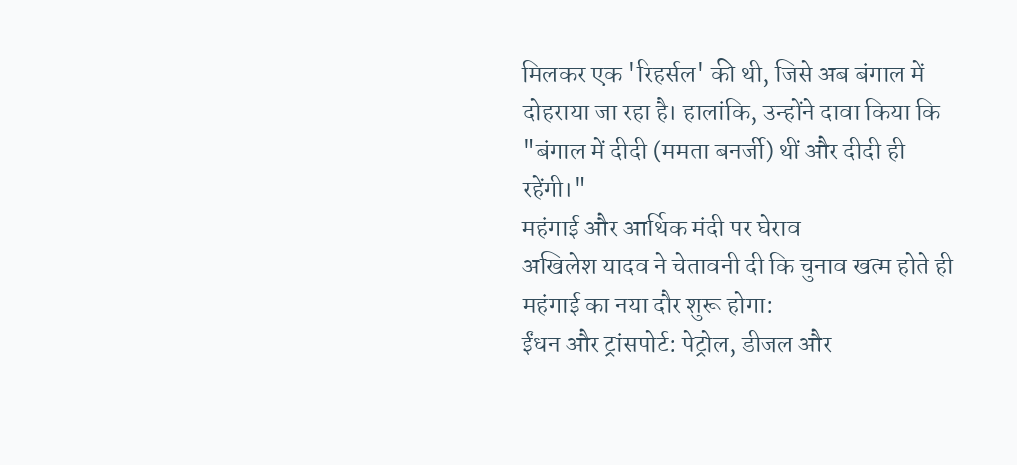मिलकर एक 'रिहर्सल' की थी, जिसे अब बंगाल में दोहराया जा रहा है। हालांकि, उन्होंने दावा किया कि "बंगाल में दीदी (ममता बनर्जी) थीं और दीदी ही रहेंगी।"
महंगाई और आर्थिक मंदी पर घेराव
अखिलेश यादव ने चेतावनी दी कि चुनाव खत्म होते ही महंगाई का नया दौर शुरू होगा:
ईंधन और ट्रांसपोर्ट: पेट्रोल, डीजल और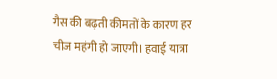गैस की बढ़ती कीमतों के कारण हर चीज महंगी हो जाएगी। हवाई यात्रा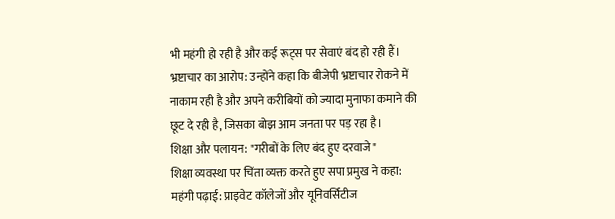भी महंगी हो रही है और कई रूट्स पर सेवाएं बंद हो रही हैं।
भ्रष्टाचार का आरोप: उन्होंने कहा कि बीजेपी भ्रष्टाचार रोकने में नाकाम रही है और अपने करीबियों को ज्यादा मुनाफा कमाने की छूट दे रही है, जिसका बोझ आम जनता पर पड़ रहा है।
शिक्षा और पलायन: "गरीबों के लिए बंद हुए दरवाजे"
शिक्षा व्यवस्था पर चिंता व्यक्त करते हुए सपा प्रमुख ने कहा:
महंगी पढ़ाई: प्राइवेट कॉलेजों और यूनिवर्सिटीज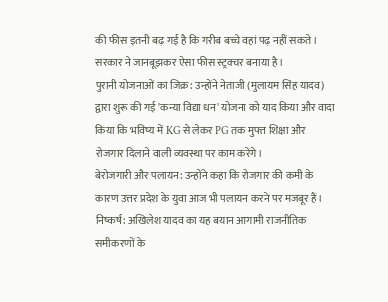की फीस इतनी बढ़ गई है कि गरीब बच्चे वहां पढ़ नहीं सकते। सरकार ने जानबूझकर ऐसा फीस स्ट्रक्चर बनाया है।
पुरानी योजनाओं का जिक्र: उन्होंने नेताजी (मुलायम सिंह यादव) द्वारा शुरू की गई 'कन्या विद्या धन' योजना को याद किया और वादा किया कि भविष्य में KG से लेकर PG तक मुफ्त शिक्षा और रोजगार दिलाने वाली व्यवस्था पर काम करेंगे।
बेरोजगारी और पलायन: उन्होंने कहा कि रोजगार की कमी के कारण उत्तर प्रदेश के युवा आज भी पलायन करने पर मजबूर हैं।
निष्कर्ष: अखिलेश यादव का यह बयान आगामी राजनीतिक समीकरणों के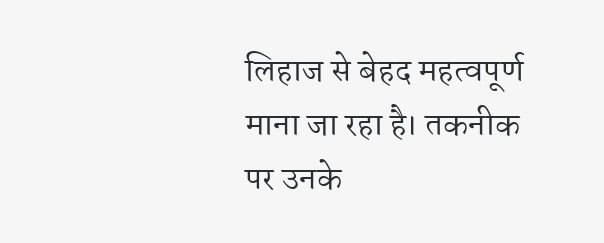लिहाज से बेहद महत्वपूर्ण माना जा रहा है। तकनीक पर उनके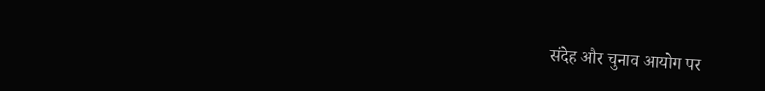संदेह और चुनाव आयोग पर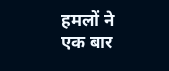हमलों ने एक बार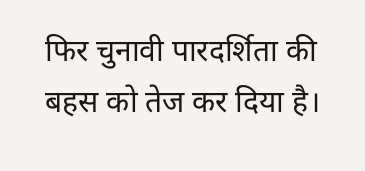फिर चुनावी पारदर्शिता की बहस को तेज कर दिया है।